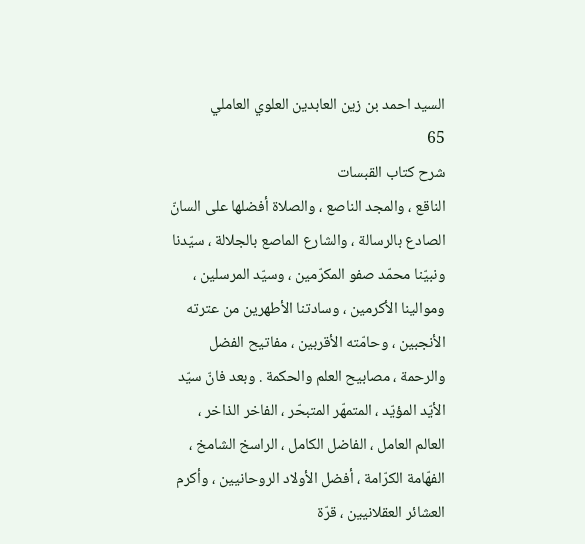السيد احمد بن زين العابدين العلوي العاملي
65
شرح كتاب القبسات
الناقع ، والمجد الناصع ، والصلاة أفضلها على السانّ الصادع بالرسالة ، والشارع الماصع بالجلالة ، سيّدنا ونبيّنا محمّد صفو المكرّمين ، وسيّد المرسلين ، وموالينا الأكرمين ، وسادتنا الأطهرين من عترته الأنجبين ، وحامّته الأقربين ، مفاتيح الفضل والرحمة ، مصابيح العلم والحكمة . وبعد فانّ سيّد الأيّد المؤيّد ، المتمهّر المتبحّر ، الفاخر الذاخر ، العالم العامل ، الفاضل الكامل ، الراسخ الشامخ ، الفهّامة الكرّامة ، أفضل الأولاد الروحانيين ، وأكرم العشائر العقلانيين ، قرّة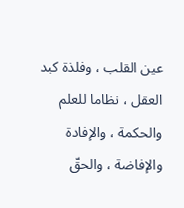عين القلب ، وفلذة كبد العقل ، نظاما للعلم والحكمة ، والإفادة والإفاضة ، والحقّ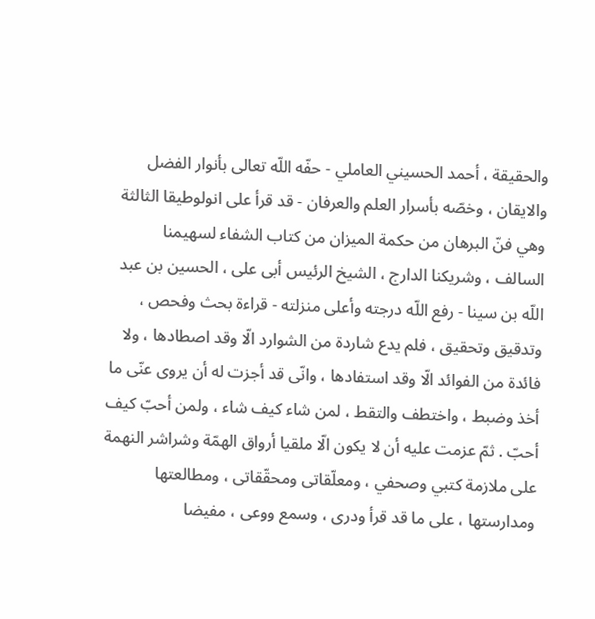والحقيقة ، أحمد الحسيني العاملي - حفّه اللّه تعالى بأنوار الفضل والايقان ، وخصّه بأسرار العلم والعرفان - قد قرأ على انولوطيقا الثالثة وهي فنّ البرهان من حكمة الميزان من كتاب الشفاء لسهيمنا السالف ، وشريكنا الدارج ، الشيخ الرئيس أبى على ، الحسين بن عبد اللّه بن سينا - رفع اللّه درجته وأعلى منزلته - قراءة بحث وفحص ، وتدقيق وتحقيق ، فلم يدع شاردة من الشوارد الّا وقد اصطادها ، ولا فائدة من الفوائد الّا وقد استفادها ، وانّى قد أجزت له أن يروى عنّى ما أخذ وضبط ، واختطف والتقط ، لمن شاء كيف شاء ، ولمن أحبّ كيف أحبّ . ثمّ عزمت عليه أن لا يكون الّا ملقيا أرواق الهمّة وشراشر النهمة على ملازمة كتبي وصحفي ، ومعلّقاتى ومحقّقاتى ، ومطالعتها ومدارستها ، على ما قد قرأ ودرى ، وسمع ووعى ، مفيضا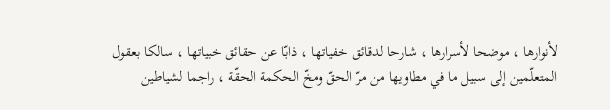لأنوارها ، موضحا لأسرارها ، شارحا لدقائق خفياتها ، ذابّا عن حقائق خبياتها ، سالكا بعقول المتعلّمين إلى سبيل ما في مطاويها من مرّ الحقّ ومخّ الحكمة الحقّة ، راجما لشياطين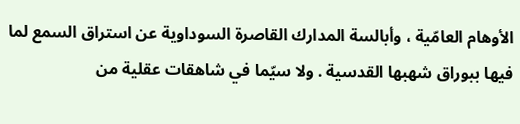الأوهام العامّية ، وأبالسة المدارك القاصرة السوداوية عن استراق السمع لما فيها ببوراق شهبها القدسية . ولا سيّما في شاهقات عقلية من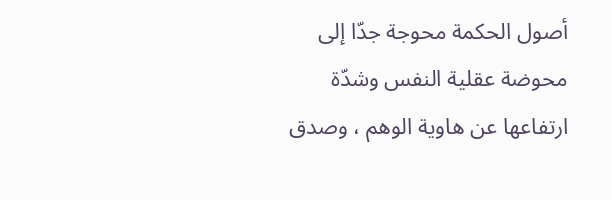أصول الحكمة محوجة جدّا إلى محوضة عقلية النفس وشدّة ارتفاعها عن هاوية الوهم ، وصدق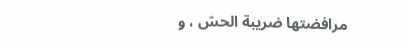مرافضتها ضريبة الحسّ ، و